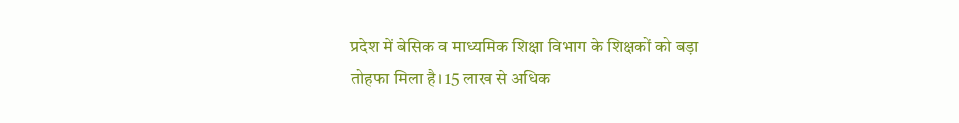प्रदेश में बेसिक व माध्यमिक शिक्षा विभाग के शिक्षकों को बड़ा तोहफा मिला है। 15 लाख से अधिक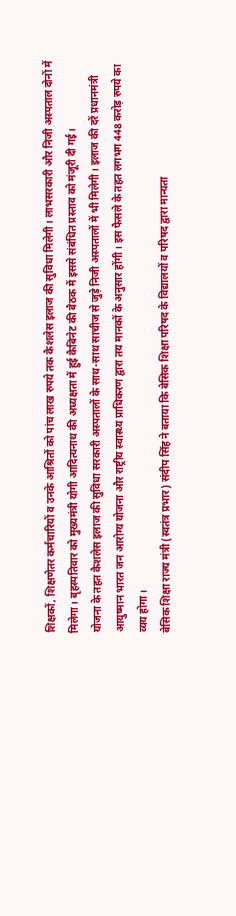शिक्षकों, शिक्षणेतर कर्मचारियों व उनके आश्रितों को पांच लाख रुपये तक कैशलेस इलाज की सुविधा मिलेगी। लाभसरकारी और निजी अस्पताल दोनों में मिलेगा। बृहस्पतिवार को मुख्यमंत्री योगी आदित्यनाथ की अध्यक्षता में हुई कैबिनेट की बैठक में इससे संबंधित प्रस्ताव को मंजूरी दी गई।
योजना के तहत कैशलेस इलाज की सुविधा सरकारी अस्पतालों के साथ-साथ साचीज से जुड़े निजी अस्पतालों में भी मिलेगी। इलाज की दरें प्रधानमंत्री आयुष्मान भारत जन आरोग्य योजना और राष्ट्रीय स्वास्थ्य प्राधिकरण द्वारा तय मानकों के अनुसार होंगी। इस फैसले के तहत लगभग 448 करोड़ रुपये का व्यय होगा।
बेसिक शिक्षा राज्य मंत्री (स्वतंत्र प्रभार) संदीप सिंह ने बताया कि बेसिक शिक्षा परिषद के विद्यालयों व परिषद द्वारा मान्यता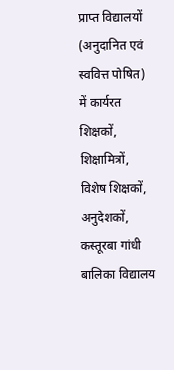प्राप्त विद्यालयों (अनुदानित एवं स्ववित्त पोषित) में कार्यरत शिक्षकों, शिक्षामित्रों, विशेष शिक्षकों, अनुदेशकों, कस्तूरबा गांधी बालिका विद्यालय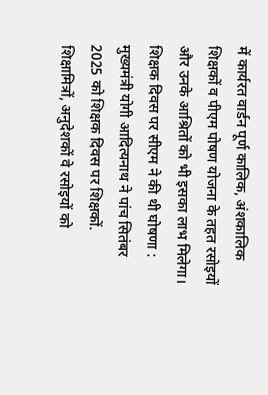में कार्यरत वार्डन पूर्ण कालिक, अंशकालिक शिक्षकों व पीएम पोषण योजना के तहत रसोइयों और उनके आश्रितों को भी इसका लाभ मिलेगा।
शिक्षक दिवस पर सीएम ने की थी घोषणा : मुख्यमंत्री योगी आदित्यनाथ ने पांच सितंबर 2025 को शिक्षक दिवस पर शिक्षकों. शिक्षामित्रों, अनुदेशकों वे रसोइयों को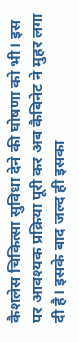कैशलेस चिकित्सा सुविधा देने की घोषणा को भी। इस पर आवश्यक प्रक्रिया पूरी कर अब कैबिनेट ने मुहर लगा दी है। इसके बाद जल्द ही इसका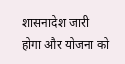शासनादेश जारी होगा और योजना को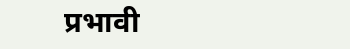प्रभावी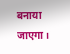बनाया जाएगा।